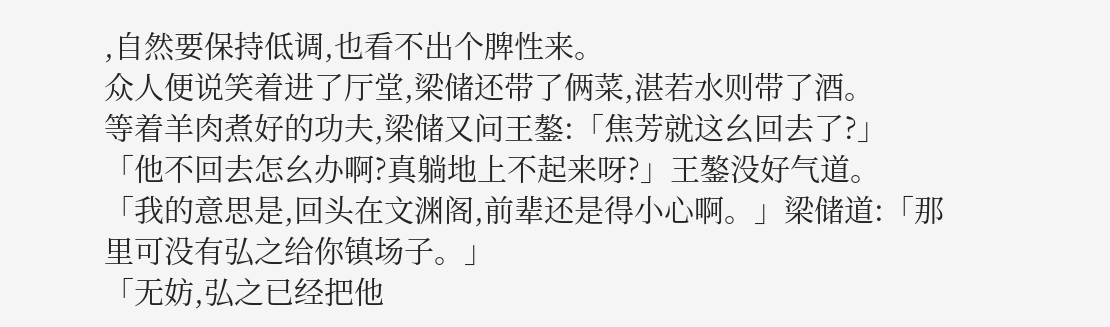,自然要保持低调,也看不出个脾性来。
众人便说笑着进了厅堂,梁储还带了俩菜,湛若水则带了酒。
等着羊肉煮好的功夫,梁储又问王鏊:「焦芳就这幺回去了?」
「他不回去怎幺办啊?真躺地上不起来呀?」王鏊没好气道。
「我的意思是,回头在文渊阁,前辈还是得小心啊。」梁储道:「那里可没有弘之给你镇场子。」
「无妨,弘之已经把他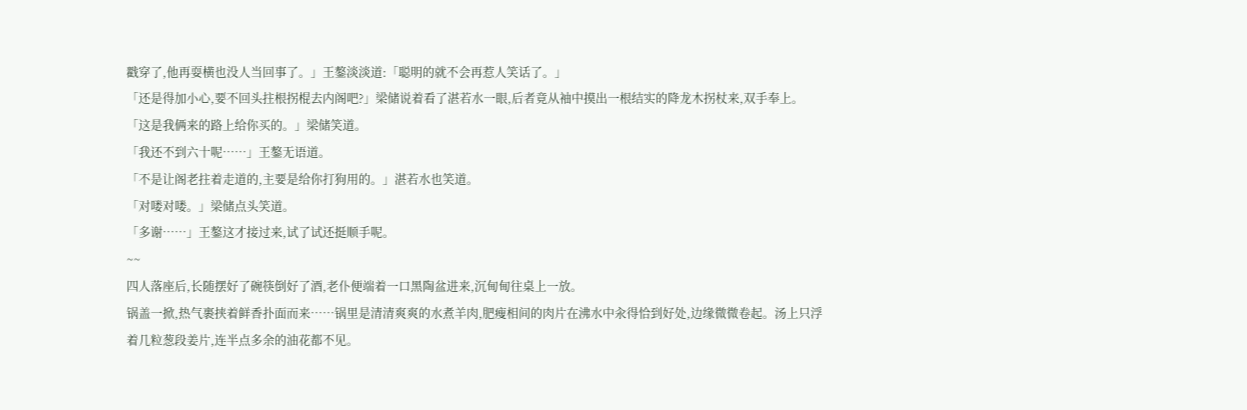戳穿了,他再耍横也没人当回事了。」王鏊淡淡道:「聪明的就不会再惹人笑话了。」
「还是得加小心,要不回头拄根拐棍去内阁吧?」梁储说着看了湛若水一眼,后者竟从袖中摸出一根结实的降龙木拐杖来,双手奉上。
「这是我俩来的路上给你买的。」梁储笑道。
「我还不到六十呢……」王鏊无语道。
「不是让阁老拄着走道的,主要是给你打狗用的。」湛若水也笑道。
「对喽对喽。」梁储点头笑道。
「多谢……」王鏊这才接过来,试了试还挺顺手呢。
~~
四人落座后,长随摆好了碗筷倒好了酒,老仆便端着一口黑陶盆进来,沉甸甸往桌上一放。
锅盖一掀,热气裹挟着鲜香扑面而来……锅里是清清爽爽的水煮羊肉,肥瘦相间的肉片在沸水中汆得恰到好处,边缘微微卷起。汤上只浮着几粒葱段姜片,连半点多余的油花都不见。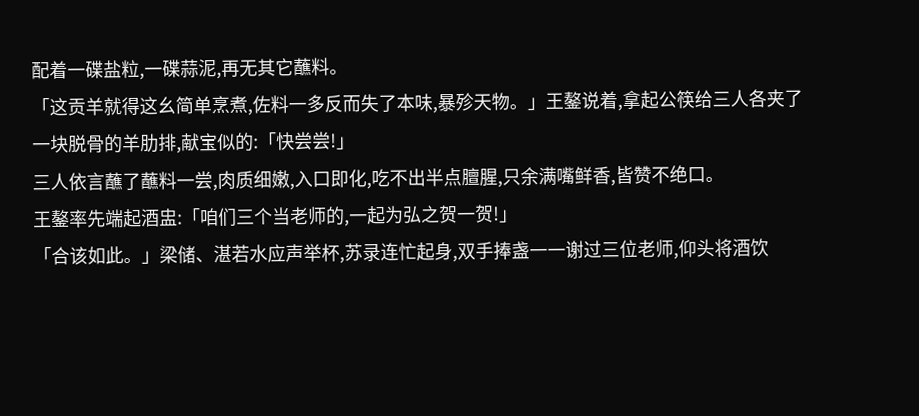配着一碟盐粒,一碟蒜泥,再无其它蘸料。
「这贡羊就得这幺简单烹煮,佐料一多反而失了本味,暴殄天物。」王鏊说着,拿起公筷给三人各夹了一块脱骨的羊肋排,献宝似的:「快尝尝!」
三人依言蘸了蘸料一尝,肉质细嫩,入口即化,吃不出半点膻腥,只余满嘴鲜香,皆赞不绝口。
王鏊率先端起酒盅:「咱们三个当老师的,一起为弘之贺一贺!」
「合该如此。」梁储、湛若水应声举杯,苏录连忙起身,双手捧盏一一谢过三位老师,仰头将酒饮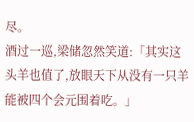尽。
酒过一巡,梁储忽然笑道:「其实这头羊也值了,放眼天下从没有一只羊能被四个会元围着吃。」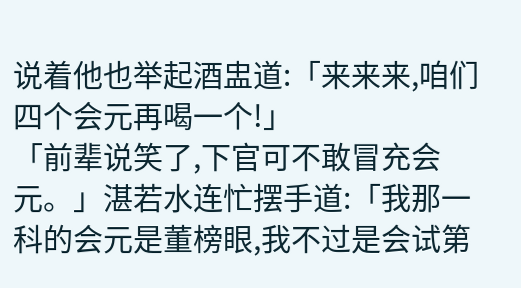说着他也举起酒盅道:「来来来,咱们四个会元再喝一个!」
「前辈说笑了,下官可不敢冒充会元。」湛若水连忙摆手道:「我那一科的会元是董榜眼,我不过是会试第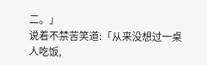二。」
说着不禁苦笑道:「从来没想过一桌人吃饭,